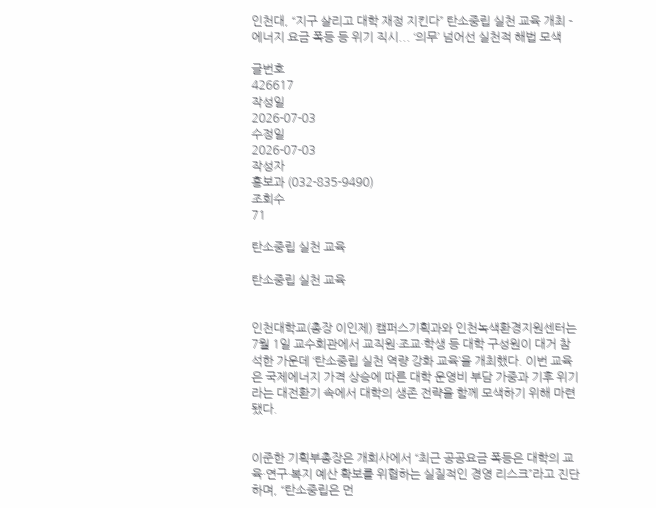인천대, “지구 살리고 대학 재정 지킨다” 탄소중립 실천 교육 개최 - 에너지 요금 폭등 등 위기 직시... ‘의무’ 넘어선 실천적 해법 모색

글번호
426617
작성일
2026-07-03
수정일
2026-07-03
작성자
홍보과 (032-835-9490)
조회수
71

탄소중립 실천 교육

탄소중립 실천 교육


인천대학교(총장 이인제) 캠퍼스기획과와 인천녹색환경지원센터는 7월 1일 교수회관에서 교직원·조교·학생 등 대학 구성원이 대거 참석한 가운데 ‘탄소중립 실천 역량 강화 교육’을 개최했다. 이번 교육은 국제에너지 가격 상승에 따른 대학 운영비 부담 가중과 기후 위기라는 대전환기 속에서 대학의 생존 전략을 함께 모색하기 위해 마련됐다.


이준한 기획부총장은 개회사에서 “최근 공공요금 폭등은 대학의 교육·연구·복지 예산 확보를 위협하는 실질적인 경영 리스크”라고 진단하며, “탄소중립은 먼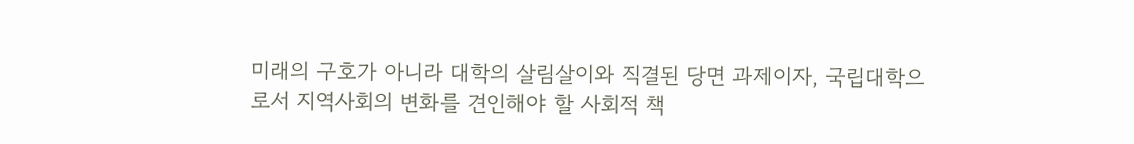미래의 구호가 아니라 대학의 살림살이와 직결된 당면 과제이자, 국립대학으로서 지역사회의 변화를 견인해야 할 사회적 책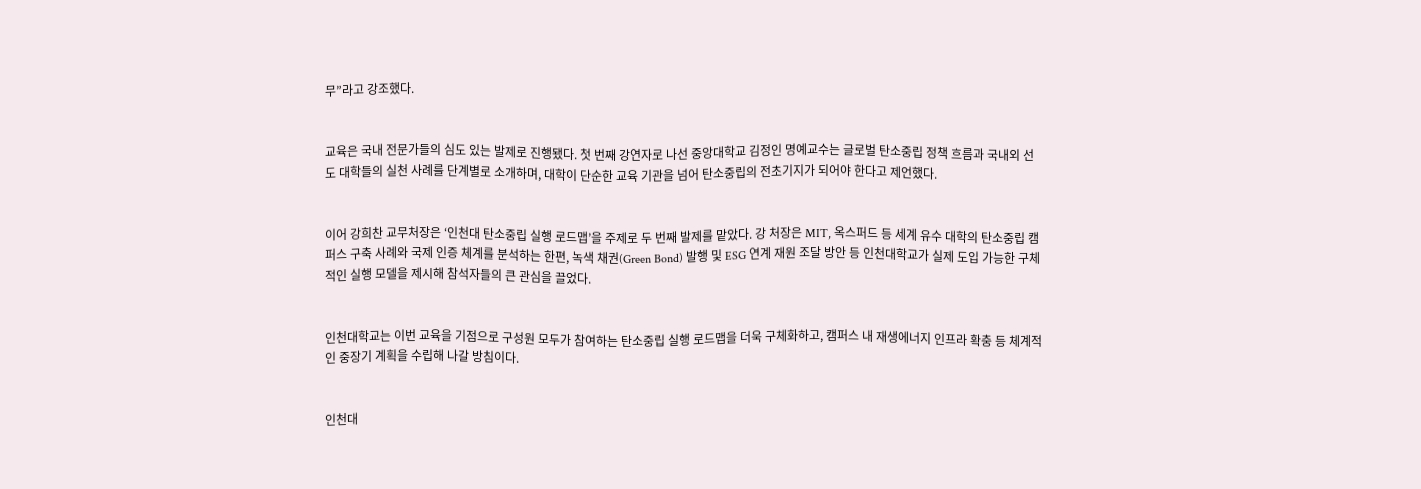무”라고 강조했다.


교육은 국내 전문가들의 심도 있는 발제로 진행됐다. 첫 번째 강연자로 나선 중앙대학교 김정인 명예교수는 글로벌 탄소중립 정책 흐름과 국내외 선도 대학들의 실천 사례를 단계별로 소개하며, 대학이 단순한 교육 기관을 넘어 탄소중립의 전초기지가 되어야 한다고 제언했다.


이어 강희찬 교무처장은 ‘인천대 탄소중립 실행 로드맵’을 주제로 두 번째 발제를 맡았다. 강 처장은 MIT, 옥스퍼드 등 세계 유수 대학의 탄소중립 캠퍼스 구축 사례와 국제 인증 체계를 분석하는 한편, 녹색 채권(Green Bond) 발행 및 ESG 연계 재원 조달 방안 등 인천대학교가 실제 도입 가능한 구체적인 실행 모델을 제시해 참석자들의 큰 관심을 끌었다.


인천대학교는 이번 교육을 기점으로 구성원 모두가 참여하는 탄소중립 실행 로드맵을 더욱 구체화하고, 캠퍼스 내 재생에너지 인프라 확충 등 체계적인 중장기 계획을 수립해 나갈 방침이다.


인천대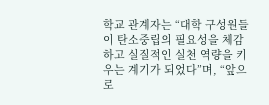학교 관계자는 “대학 구성원들이 탄소중립의 필요성을 체감하고 실질적인 실천 역량을 키우는 계기가 되었다”며, “앞으로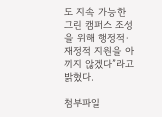도 지속 가능한 그린 캠퍼스 조성을 위해 행정적·재정적 지원을 아끼지 않겠다”라고 밝혔다.

첨부파일